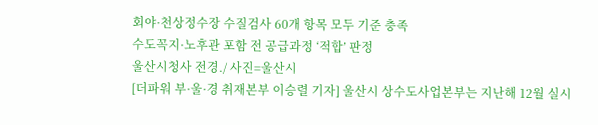회야·천상정수장 수질검사 60개 항목 모두 기준 충족
수도꼭지·노후관 포함 전 공급과정 ‘적합’ 판정
울산시청사 전경./ 사진=울산시
[더파워 부·울·경 취재본부 이승렬 기자] 울산시 상수도사업본부는 지난해 12월 실시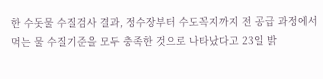한 수돗물 수질검사 결과, 정수장부터 수도꼭지까지 전 공급 과정에서 먹는 물 수질기준을 모두 충족한 것으로 나타났다고 23일 밝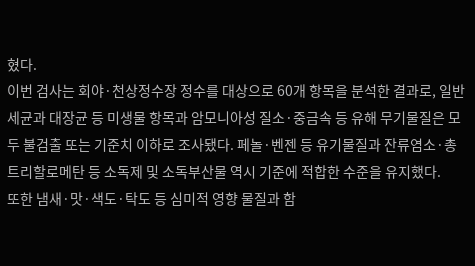혔다.
이번 검사는 회야·천상정수장 정수를 대상으로 60개 항목을 분석한 결과로, 일반세균과 대장균 등 미생물 항목과 암모니아성 질소·중금속 등 유해 무기물질은 모두 불검출 또는 기준치 이하로 조사됐다. 페놀·벤젠 등 유기물질과 잔류염소·총트리할로메탄 등 소독제 및 소독부산물 역시 기준에 적합한 수준을 유지했다.
또한 냄새·맛·색도·탁도 등 심미적 영향 물질과 함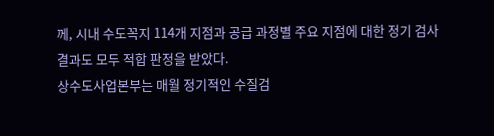께, 시내 수도꼭지 114개 지점과 공급 과정별 주요 지점에 대한 정기 검사 결과도 모두 적합 판정을 받았다.
상수도사업본부는 매월 정기적인 수질검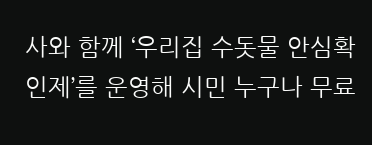사와 함께 ‘우리집 수돗물 안심확인제’를 운영해 시민 누구나 무료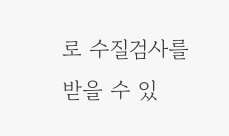로 수질검사를 받을 수 있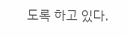도록 하고 있다.